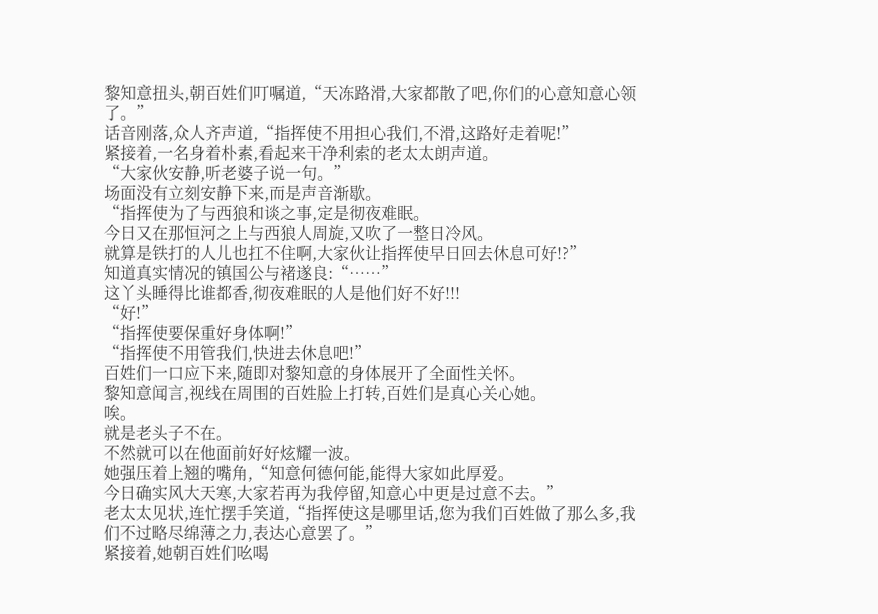黎知意扭头,朝百姓们叮嘱道,“天冻路滑,大家都散了吧,你们的心意知意心领了。”
话音刚落,众人齐声道,“指挥使不用担心我们,不滑,这路好走着呢!”
紧接着,一名身着朴素,看起来干净利索的老太太朗声道。
“大家伙安静,听老婆子说一句。”
场面没有立刻安静下来,而是声音渐歇。
“指挥使为了与西狼和谈之事,定是彻夜难眠。
今日又在那恒河之上与西狼人周旋,又吹了一整日冷风。
就算是铁打的人儿也扛不住啊,大家伙让指挥使早日回去休息可好!?”
知道真实情况的镇国公与褚遂良:“……”
这丫头睡得比谁都香,彻夜难眠的人是他们好不好!!!
“好!”
“指挥使要保重好身体啊!”
“指挥使不用管我们,快进去休息吧!”
百姓们一口应下来,随即对黎知意的身体展开了全面性关怀。
黎知意闻言,视线在周围的百姓脸上打转,百姓们是真心关心她。
唉。
就是老头子不在。
不然就可以在他面前好好炫耀一波。
她强压着上翘的嘴角,“知意何德何能,能得大家如此厚爱。
今日确实风大天寒,大家若再为我停留,知意心中更是过意不去。”
老太太见状,连忙摆手笑道,“指挥使这是哪里话,您为我们百姓做了那么多,我们不过略尽绵薄之力,表达心意罢了。”
紧接着,她朝百姓们吆喝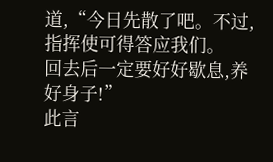道,“今日先散了吧。不过,指挥使可得答应我们。
回去后一定要好好歇息,养好身子!”
此言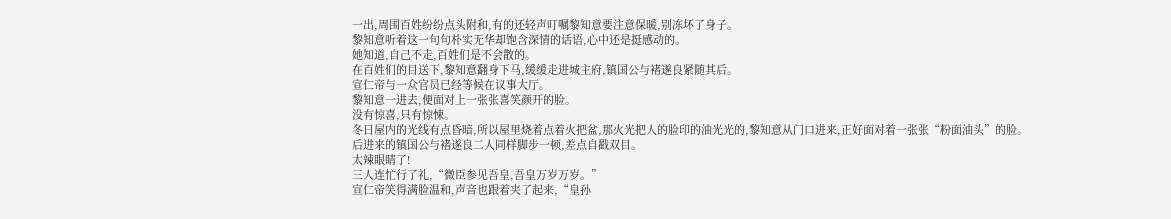一出,周围百姓纷纷点头附和,有的还轻声叮嘱黎知意要注意保暖,别冻坏了身子。
黎知意听着这一句句朴实无华却饱含深情的话语,心中还是挺感动的。
她知道,自己不走,百姓们是不会散的。
在百姓们的目送下,黎知意翻身下马,缓缓走进城主府,镇国公与褚遂良紧随其后。
宣仁帝与一众官员已经等候在议事大厅。
黎知意一进去,便面对上一张张喜笑颜开的脸。
没有惊喜,只有惊悚。
冬日屋内的光线有点昏暗,所以屋里烧着点着火把盆,那火光把人的脸印的油光光的,黎知意从门口进来,正好面对着一张张“粉面油头”的脸。
后进来的镇国公与褚遂良二人同样脚步一顿,差点自戳双目。
太辣眼睛了!
三人连忙行了礼,“微臣参见吾皇,吾皇万岁万岁。”
宣仁帝笑得满脸温和,声音也跟着夹了起来,“皇孙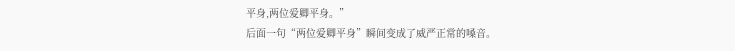平身,两位爱卿平身。”
后面一句“两位爱卿平身”瞬间变成了威严正常的嗓音。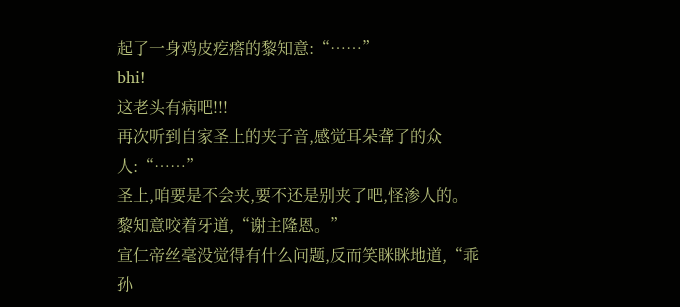起了一身鸡皮疙瘩的黎知意:“……”
bhi!
这老头有病吧!!!
再次听到自家圣上的夹子音,感觉耳朵聋了的众人:“……”
圣上,咱要是不会夹,要不还是别夹了吧,怪渗人的。
黎知意咬着牙道,“谢主隆恩。”
宣仁帝丝毫没觉得有什么问题,反而笑眯眯地道,“乖孙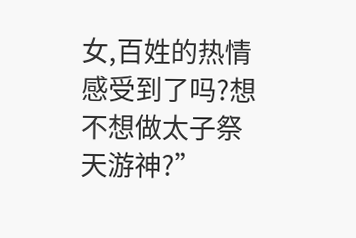女,百姓的热情感受到了吗?想不想做太子祭天游神?”